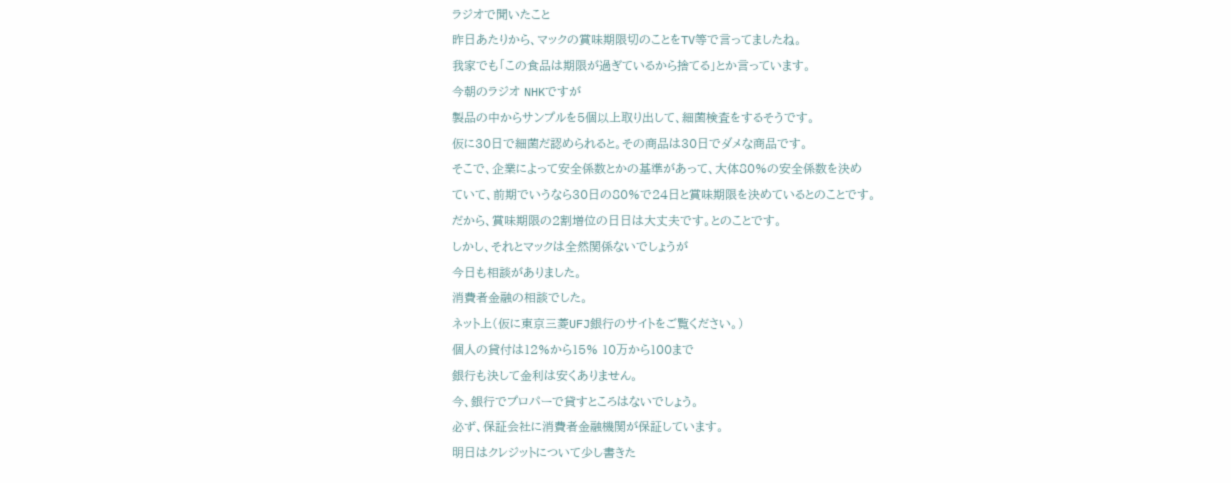ラジオで聞いたこと
昨日あたりから、マックの賞味期限切のことをTV等で言ってましたね。
我家でも「この食品は期限が過ぎているから捨てる」とか言っています。
今朝のラジオ NHKですが
製品の中からサンプルを5個以上取り出して、細菌検査をするそうです。
仮に30日で細菌だ認められると。その商品は30日でダメな商品です。
そこで、企業によって安全係数とかの基準があって、大体80%の安全係数を決め
ていて、前期でいうなら30日の80%で24日と賞味期限を決めているとのことです。
だから、賞味期限の2割増位の日日は大丈夫です。とのことです。
しかし、それとマックは全然関係ないでしょうが
今日も相談がありました。
消費者金融の相談でした。
ネット上(仮に東京三菱UFJ銀行のサイトをご覧ください。)
個人の貸付は12%から15% 10万から100まで
銀行も決して金利は安くありません。
今、銀行でプロパーで貸すところはないでしょう。
必ず、保証会社に消費者金融機関が保証しています。
明日はクレジットについて少し書きた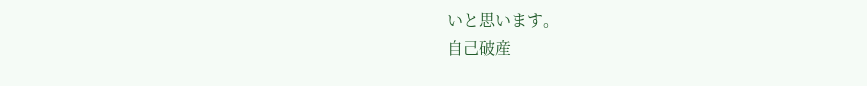いと思います。
自己破産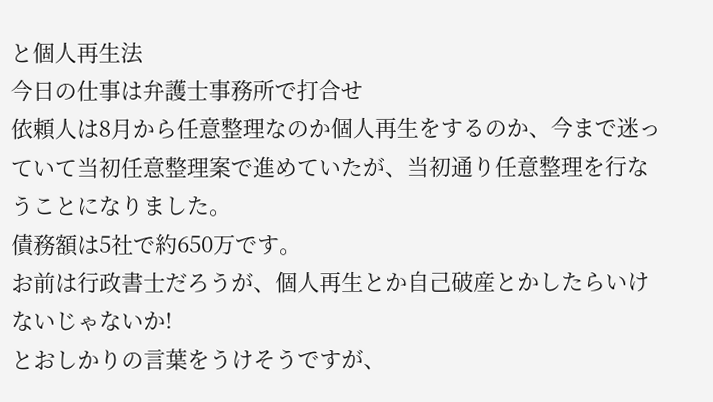と個人再生法
今日の仕事は弁護士事務所で打合せ
依頼人は8月から任意整理なのか個人再生をするのか、今まで迷っていて当初任意整理案で進めていたが、当初通り任意整理を行なうことになりました。
債務額は5社で約650万です。
お前は行政書士だろうが、個人再生とか自己破産とかしたらいけないじゃないか!
とおしかりの言葉をうけそうですが、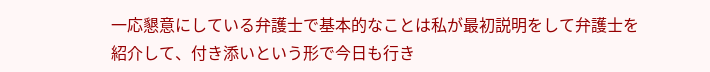一応懇意にしている弁護士で基本的なことは私が最初説明をして弁護士を紹介して、付き添いという形で今日も行き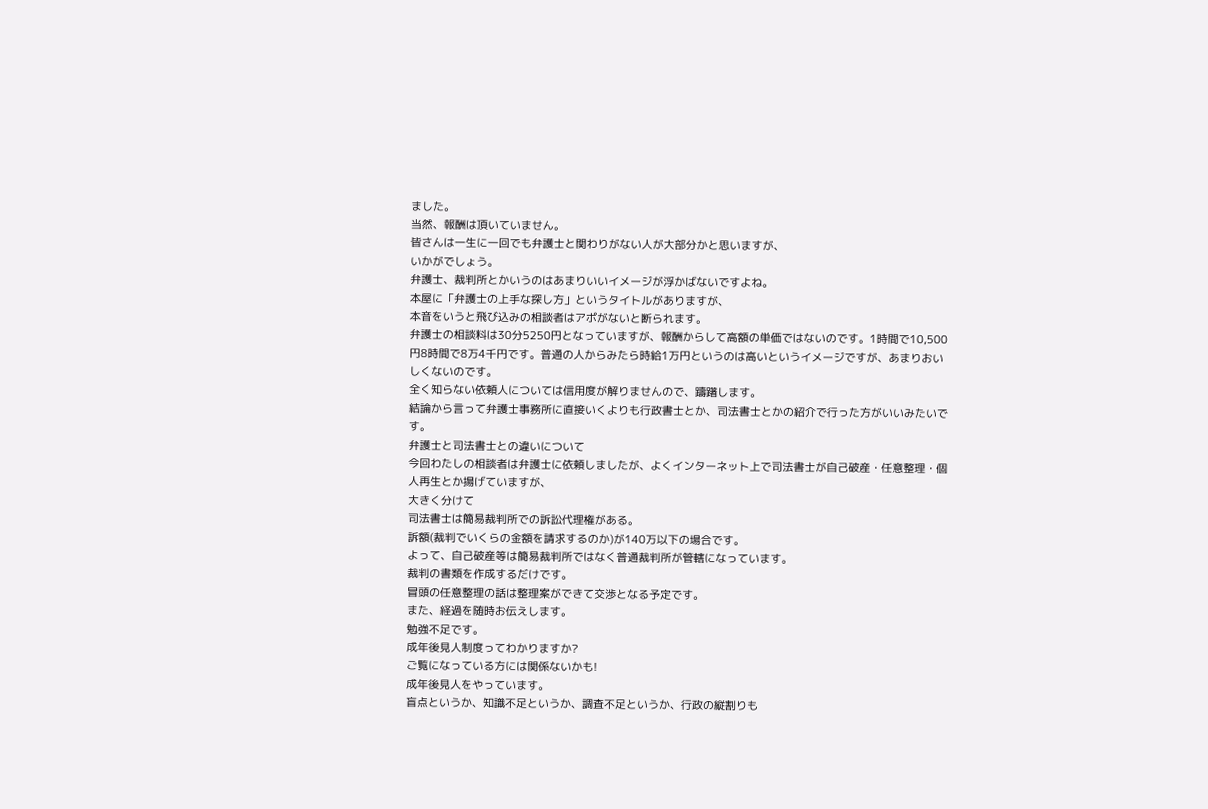ました。
当然、報酬は頂いていません。
皆さんは一生に一回でも弁護士と関わりがない人が大部分かと思いますが、
いかがでしょう。
弁護士、裁判所とかいうのはあまりいいイメージが浮かばないですよね。
本屋に「弁護士の上手な探し方」というタイトルがありますが、
本音をいうと飛び込みの相談者はアポがないと断られます。
弁護士の相談料は30分5250円となっていますが、報酬からして高額の単価ではないのです。1時間で10,500円8時間で8万4千円です。普通の人からみたら時給1万円というのは高いというイメージですが、あまりおいしくないのです。
全く知らない依頼人については信用度が解りませんので、躊躇します。
結論から言って弁護士事務所に直接いくよりも行政書士とか、司法書士とかの紹介で行った方がいいみたいです。
弁護士と司法書士との違いについて
今回わたしの相談者は弁護士に依頼しましたが、よくインターネット上で司法書士が自己破産・任意整理・個人再生とか揚げていますが、
大きく分けて
司法書士は簡易裁判所での訴訟代理権がある。
訴額(裁判でいくらの金額を請求するのか)が140万以下の場合です。
よって、自己破産等は簡易裁判所ではなく普通裁判所が管轄になっています。
裁判の書類を作成するだけです。
冒頭の任意整理の話は整理案ができて交渉となる予定です。
また、経過を随時お伝えします。
勉強不足です。
成年後見人制度ってわかりますか?
ご覧になっている方には関係ないかも!
成年後見人をやっています。
盲点というか、知識不足というか、調査不足というか、行政の縦割りも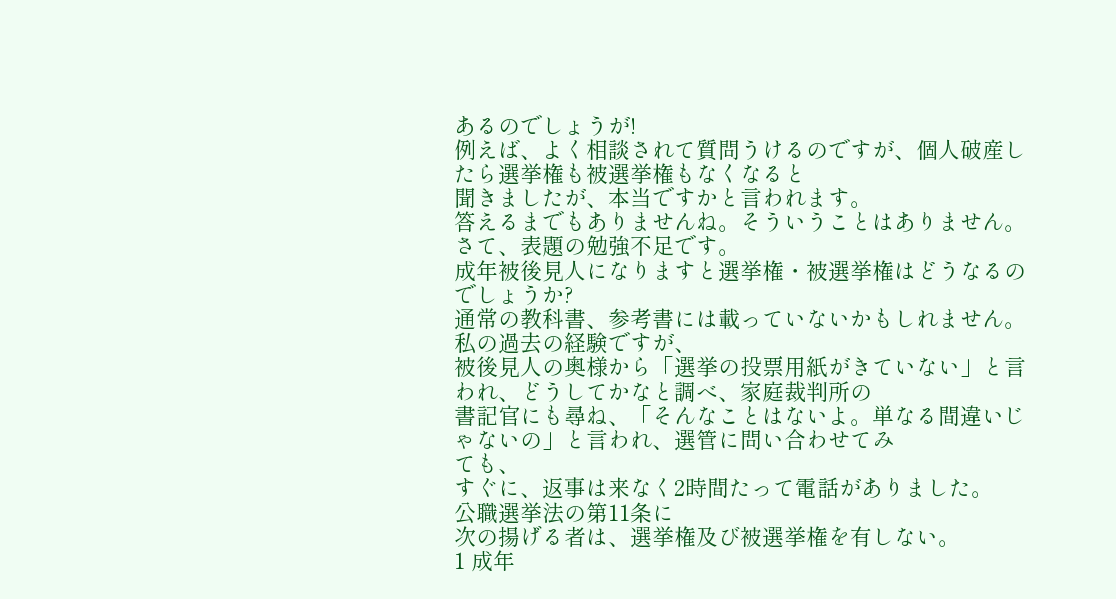あるのでしょうが!
例えば、よく相談されて質問うけるのですが、個人破産したら選挙権も被選挙権もなくなると
聞きましたが、本当ですかと言われます。
答えるまでもありませんね。そういうことはありません。
さて、表題の勉強不足です。
成年被後見人になりますと選挙権・被選挙権はどうなるのでしょうか?
通常の教科書、参考書には載っていないかもしれません。私の過去の経験ですが、
被後見人の奥様から「選挙の投票用紙がきていない」と言われ、どうしてかなと調べ、家庭裁判所の
書記官にも尋ね、「そんなことはないよ。単なる間違いじゃないの」と言われ、選管に問い合わせてみ
ても、
すぐに、返事は来なく2時間たって電話がありました。
公職選挙法の第11条に
次の揚げる者は、選挙権及び被選挙権を有しない。
1 成年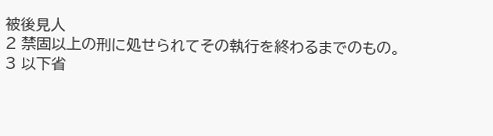被後見人
2 禁固以上の刑に処せられてその執行を終わるまでのもの。
3 以下省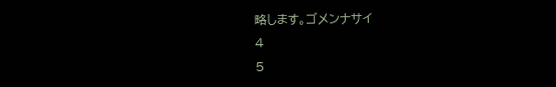略します。ゴメンナサイ
4
5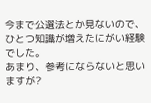今まで公選法とか見ないので、ひとつ知識が増えたにがい経験でした。
あまり、参考にならないと思いますが?